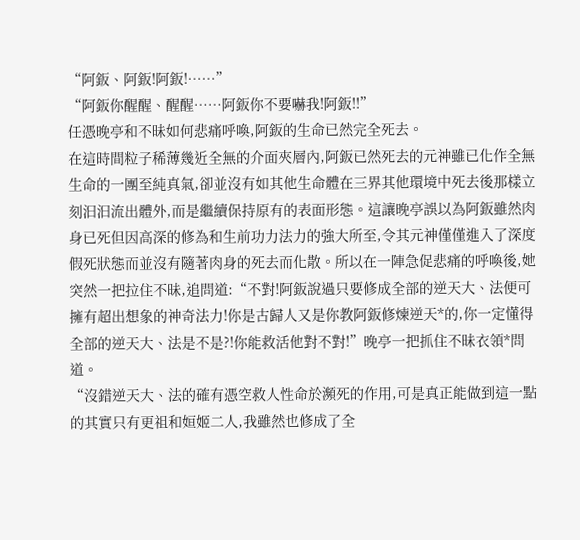“阿鈑、阿鈑!阿鈑!……”
“阿鈑你醒醒、醒醒……阿鈑你不要嚇我!阿鈑!!”
任憑晚亭和不昧如何悲痛呼喚,阿鈑的生命已然完全死去。
在這時間粒子稀薄幾近全無的介面夾層內,阿鈑已然死去的元神雖已化作全無生命的一團至純真氣,卻並沒有如其他生命體在三界其他環境中死去後那樣立刻汩汩流出體外,而是繼續保持原有的表面形態。這讓晚亭誤以為阿鈑雖然肉身已死但因高深的修為和生前功力法力的強大所至,令其元神僅僅進入了深度假死狀態而並沒有隨著肉身的死去而化散。所以在一陣急促悲痛的呼喚後,她突然一把拉住不昧,追問道:“不對!阿鈑說過只要修成全部的逆天大、法便可擁有超出想象的神奇法力!你是古歸人又是你教阿鈑修煉逆天*的,你一定懂得全部的逆天大、法是不是?!你能救活他對不對!”晚亭一把抓住不昧衣領*問道。
“沒錯逆天大、法的確有憑空救人性命於瀕死的作用,可是真正能做到這一點的其實只有更祖和姮姬二人,我雖然也修成了全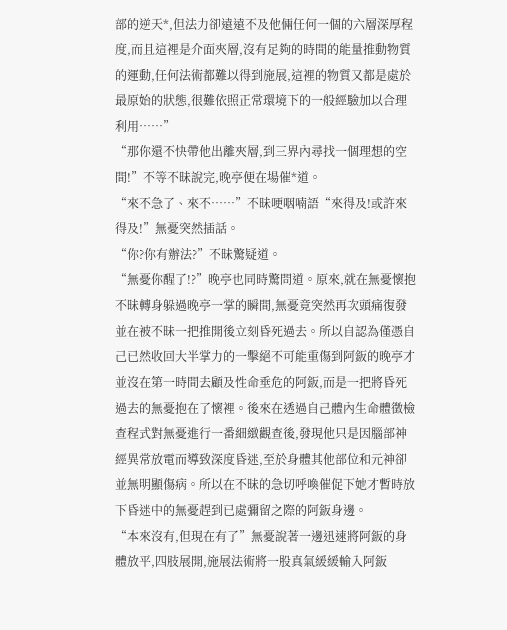部的逆天*,但法力卻遠遠不及他倆任何一個的六層深厚程度,而且這裡是介面夾層,沒有足夠的時間的能量推動物質的運動,任何法術都難以得到施展,這裡的物質又都是處於最原始的狀態,很難依照正常環境下的一般經驗加以合理利用……”
“那你還不快帶他出離夾層,到三界內尋找一個理想的空間!”不等不昧說完,晚亭便在場催*道。
“來不急了、來不……”不昧哽咽喃語“來得及!或許來得及!”無憂突然插話。
“你?你有辦法?”不昧驚疑道。
“無憂你醒了!?”晚亭也同時驚問道。原來,就在無憂懷抱不昧轉身躲過晚亭一掌的瞬間,無憂竟突然再次頭痛復發並在被不昧一把推開後立刻昏死過去。所以自認為僅憑自己已然收回大半掌力的一擊絕不可能重傷到阿鈑的晚亭才並沒在第一時間去顧及性命垂危的阿鈑,而是一把將昏死過去的無憂抱在了懷裡。後來在透過自己體內生命體徵檢查程式對無憂進行一番細緻觀查後,發現他只是因腦部神經異常放電而導致深度昏迷,至於身體其他部位和元神卻並無明顯傷病。所以在不昧的急切呼喚催促下她才暫時放下昏迷中的無憂趕到已處彌留之際的阿鈑身邊。
“本來沒有,但現在有了”無憂說著一邊迅速將阿鈑的身體放平,四肢展開,施展法術將一股真氣緩緩輸入阿鈑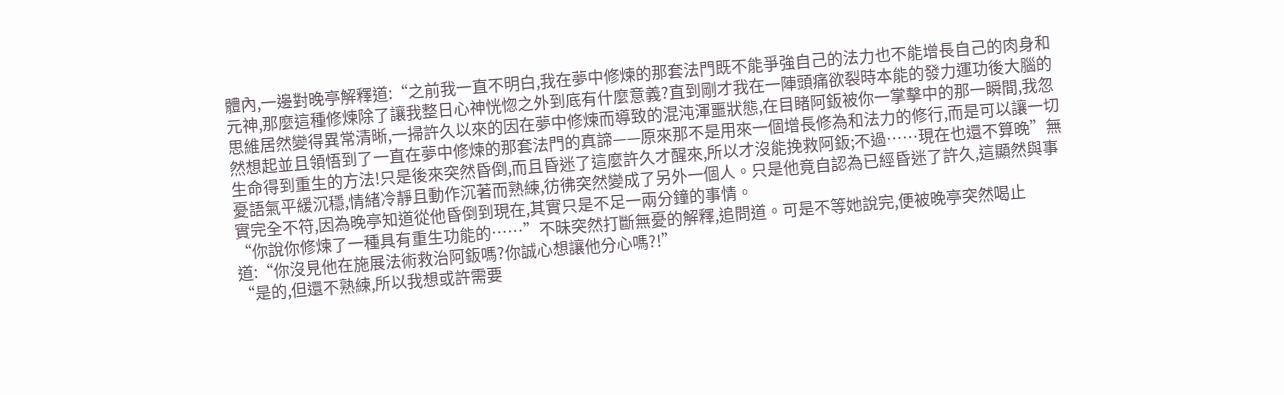體內,一邊對晚亭解釋道:“之前我一直不明白,我在夢中修煉的那套法門既不能爭強自己的法力也不能增長自己的肉身和元神,那麼這種修煉除了讓我整日心神恍惚之外到底有什麼意義?直到剛才我在一陣頭痛欲裂時本能的發力運功後大腦的思維居然變得異常清晰,一掃許久以來的因在夢中修煉而導致的混沌渾噩狀態,在目睹阿鈑被你一掌擊中的那一瞬間,我忽然想起並且領悟到了一直在夢中修煉的那套法門的真諦——原來那不是用來一個增長修為和法力的修行,而是可以讓一切生命得到重生的方法!只是後來突然昏倒,而且昏迷了這麼許久才醒來,所以才沒能挽救阿鈑;不過……現在也還不算晚”無憂語氣平緩沉穩,情緒冷靜且動作沉著而熟練,彷彿突然變成了另外一個人。只是他竟自認為已經昏迷了許久,這顯然與事實完全不符,因為晚亭知道從他昏倒到現在,其實只是不足一兩分鐘的事情。
“你說你修煉了一種具有重生功能的……”不昧突然打斷無憂的解釋,追問道。可是不等她說完,便被晚亭突然喝止道:“你沒見他在施展法術救治阿鈑嗎?你誠心想讓他分心嗎?!”
“是的,但還不熟練,所以我想或許需要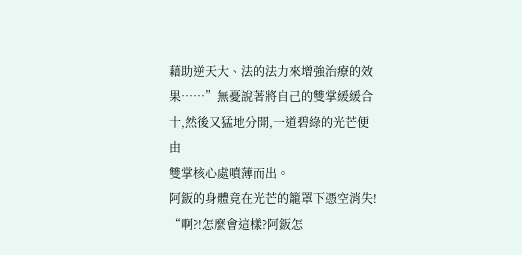藉助逆天大、法的法力來增強治療的效果……”無憂說著將自己的雙掌緩緩合十,然後又猛地分開,一道碧綠的光芒便由
雙掌核心處噴薄而出。
阿鈑的身體竟在光芒的籠罩下憑空消失!
“啊?!怎麼會這樣?阿鈑怎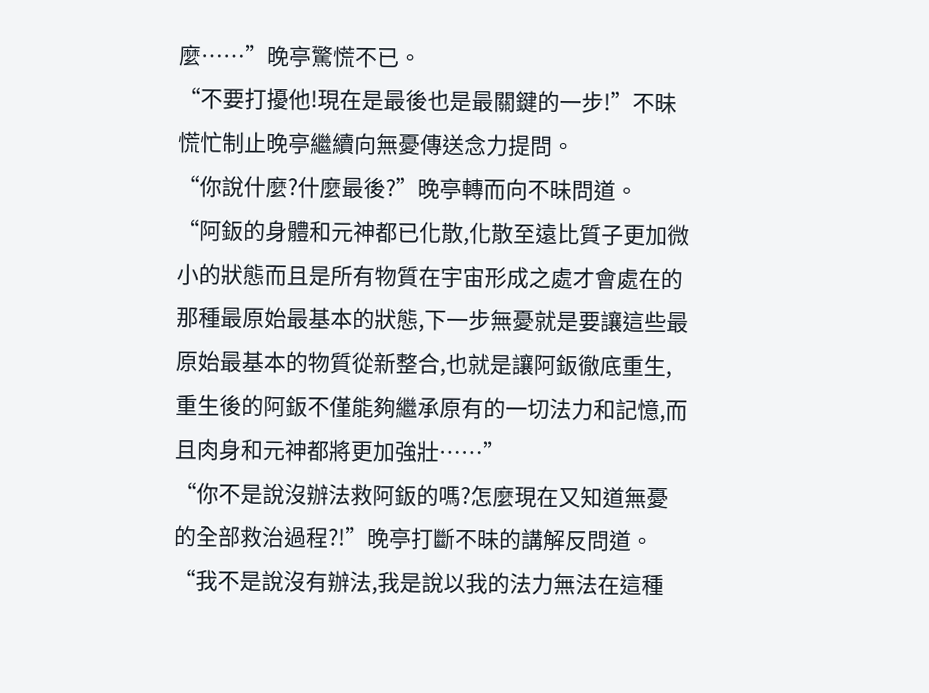麼……”晚亭驚慌不已。
“不要打擾他!現在是最後也是最關鍵的一步!”不昧慌忙制止晚亭繼續向無憂傳送念力提問。
“你說什麼?什麼最後?”晚亭轉而向不昧問道。
“阿鈑的身體和元神都已化散,化散至遠比質子更加微小的狀態而且是所有物質在宇宙形成之處才會處在的那種最原始最基本的狀態,下一步無憂就是要讓這些最原始最基本的物質從新整合,也就是讓阿鈑徹底重生,重生後的阿鈑不僅能夠繼承原有的一切法力和記憶,而且肉身和元神都將更加強壯……”
“你不是說沒辦法救阿鈑的嗎?怎麼現在又知道無憂的全部救治過程?!”晚亭打斷不昧的講解反問道。
“我不是說沒有辦法,我是說以我的法力無法在這種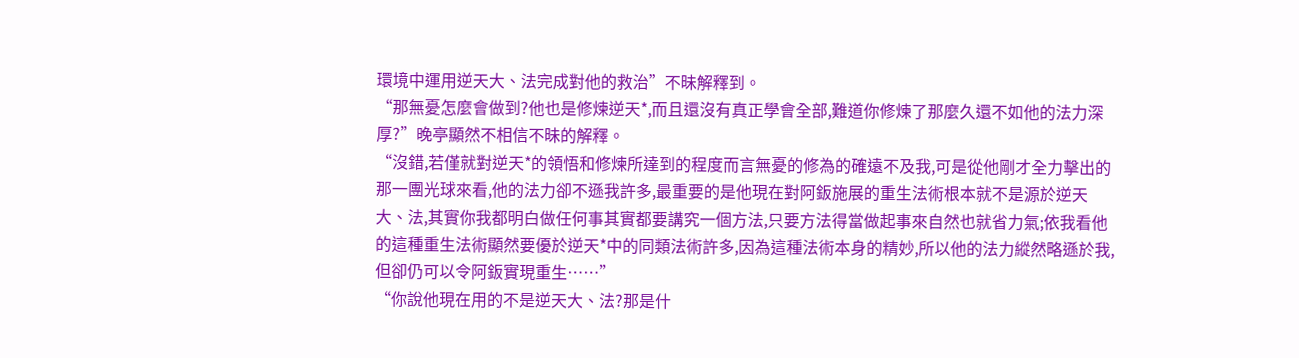環境中運用逆天大、法完成對他的救治”不昧解釋到。
“那無憂怎麼會做到?他也是修煉逆天*,而且還沒有真正學會全部,難道你修煉了那麼久還不如他的法力深厚?”晚亭顯然不相信不昧的解釋。
“沒錯,若僅就對逆天*的領悟和修煉所達到的程度而言無憂的修為的確遠不及我,可是從他剛才全力擊出的那一團光球來看,他的法力卻不遜我許多,最重要的是他現在對阿鈑施展的重生法術根本就不是源於逆天大、法,其實你我都明白做任何事其實都要講究一個方法,只要方法得當做起事來自然也就省力氣;依我看他的這種重生法術顯然要優於逆天*中的同類法術許多,因為這種法術本身的精妙,所以他的法力縱然略遜於我,但卻仍可以令阿鈑實現重生……”
“你說他現在用的不是逆天大、法?那是什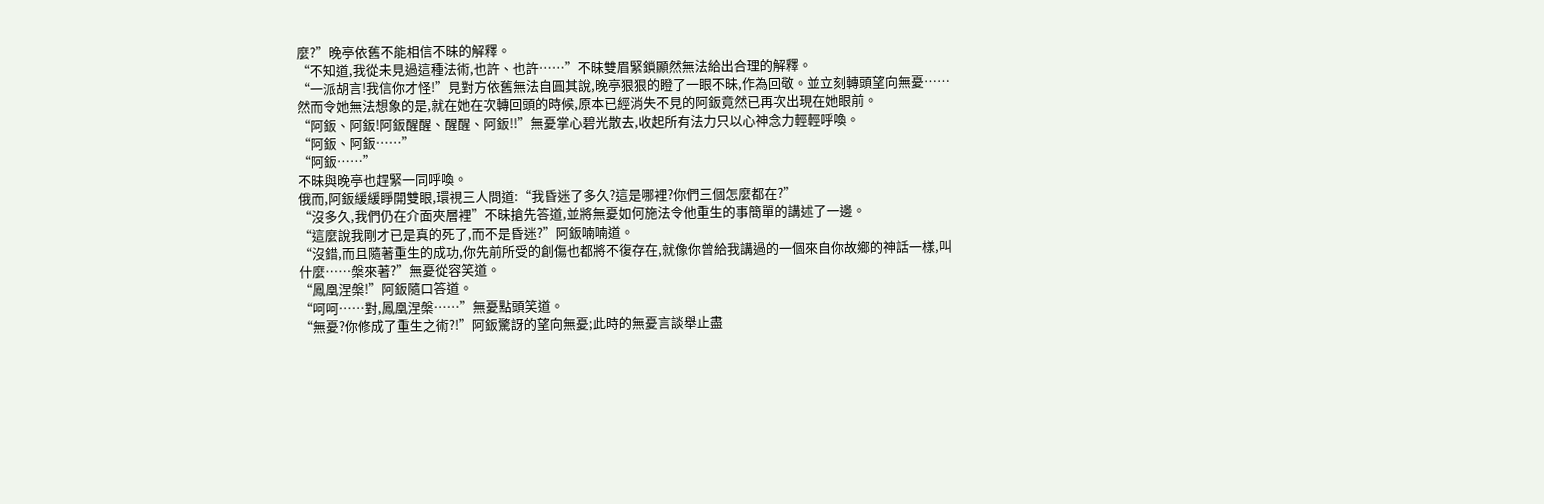麼?”晚亭依舊不能相信不昧的解釋。
“不知道,我從未見過這種法術,也許、也許……”不昧雙眉緊鎖顯然無法給出合理的解釋。
“一派胡言!我信你才怪!”見對方依舊無法自圓其說,晚亭狠狠的瞪了一眼不昧,作為回敬。並立刻轉頭望向無憂……
然而令她無法想象的是,就在她在次轉回頭的時候,原本已經消失不見的阿鈑竟然已再次出現在她眼前。
“阿鈑、阿鈑!阿鈑醒醒、醒醒、阿鈑!!”無憂掌心碧光散去,收起所有法力只以心神念力輕輕呼喚。
“阿鈑、阿鈑……”
“阿鈑……”
不昧與晚亭也趕緊一同呼喚。
俄而,阿鈑緩緩睜開雙眼,環視三人問道:“我昏迷了多久?這是哪裡?你們三個怎麼都在?”
“沒多久,我們仍在介面夾層裡”不昧搶先答道,並將無憂如何施法令他重生的事簡單的講述了一邊。
“這麼說我剛才已是真的死了,而不是昏迷?”阿鈑喃喃道。
“沒錯,而且隨著重生的成功,你先前所受的創傷也都將不復存在,就像你曾給我講過的一個來自你故鄉的神話一樣,叫什麼……槃來著?”無憂從容笑道。
“鳳凰涅槃!”阿鈑隨口答道。
“呵呵……對,鳳凰涅槃……”無憂點頭笑道。
“無憂?你修成了重生之術?!”阿鈑驚訝的望向無憂;此時的無憂言談舉止盡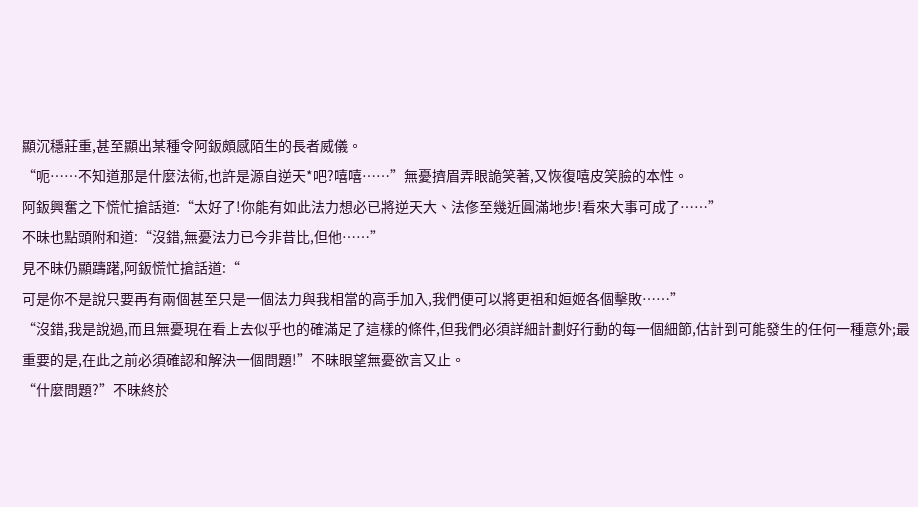顯沉穩莊重,甚至顯出某種令阿鈑頗感陌生的長者威儀。
“呃……不知道那是什麼法術,也許是源自逆天*吧?嘻嘻……”無憂擠眉弄眼詭笑著,又恢復嘻皮笑臉的本性。
阿鈑興奮之下慌忙搶話道:“太好了!你能有如此法力想必已將逆天大、法俢至幾近圓滿地步!看來大事可成了……”
不昧也點頭附和道:“沒錯,無憂法力已今非昔比,但他……”
見不昧仍顯躊躇,阿鈑慌忙搶話道:“
可是你不是說只要再有兩個甚至只是一個法力與我相當的高手加入,我們便可以將更祖和姮姬各個擊敗……”
“沒錯,我是說過,而且無憂現在看上去似乎也的確滿足了這樣的條件,但我們必須詳細計劃好行動的每一個細節,估計到可能發生的任何一種意外;最重要的是,在此之前必須確認和解決一個問題!”不昧眼望無憂欲言又止。
“什麼問題?”不昧終於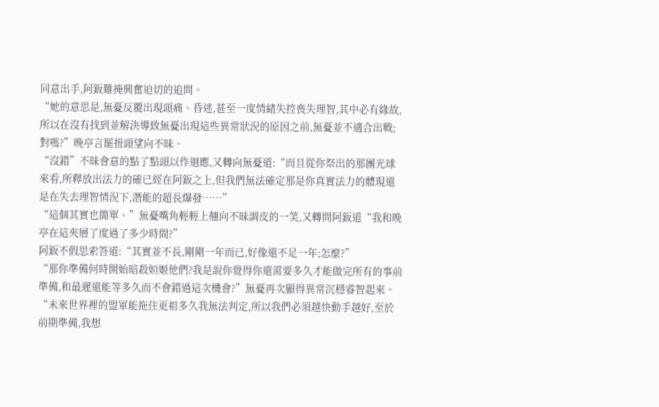同意出手,阿鈑難掩興奮迫切的追問。
“她的意思是,無憂反覆出現頭痛、昏迷,甚至一度情緒失控喪失理智,其中必有緣故,所以在沒有找到並解決導致無憂出現這些異常狀況的原因之前,無憂並不適合出戰;對嗎?”晚亭言罷扭頭望向不昧。
“沒錯”不昧會意的點了點頭以作迴應,又轉向無憂道:“而且從你祭出的那團光球來看,所釋放出法力的確已經在阿鈑之上,但我們無法確定那是你真實法力的體現還是在失去理智情況下,潛能的超長爆發……”
“這個其實也簡單。”無憂嘴角輕輕上翹向不昧調皮的一笑,又轉問阿鈑道“我和晚亭在這夾層了度過了多少時間?”
阿鈑不假思索答道:“其實並不長,剛剛一年而已,好像還不足一年;怎麼?”
“那你準備何時開始暗殺姮姬他們?我是說你覺得你還需要多久才能做完所有的事前準備,和最遲還能等多久而不會錯過這次機會?”無憂再次顯得異常沉穩睿智起來。
“未來世界裡的盟軍能拖住更祖多久我無法判定,所以我們必須越快動手越好,至於前期準備,我想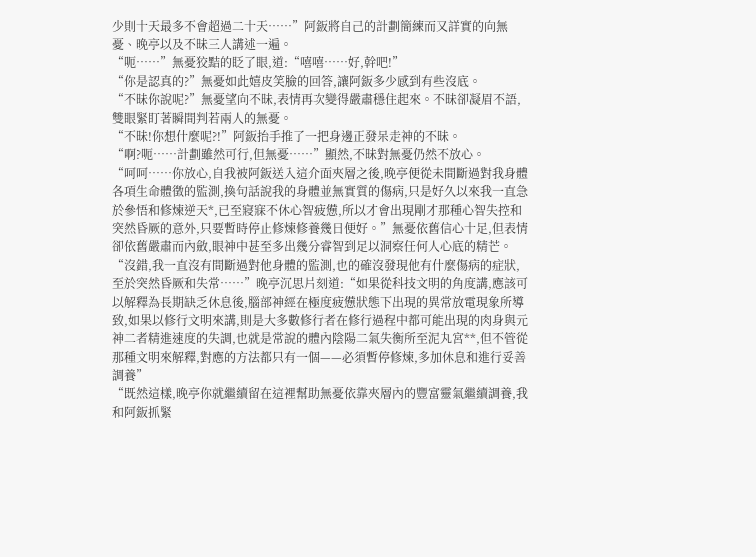少則十天最多不會超過二十天……”阿鈑將自己的計劃簡練而又詳實的向無憂、晚亭以及不昧三人講述一遍。
“呃……”無憂狡黠的眨了眼,道:“嘻嘻……好,幹吧!”
“你是認真的?”無憂如此嬉皮笑臉的回答,讓阿鈑多少感到有些沒底。
“不昧你說呢?”無憂望向不昧,表情再次變得嚴肅穩住起來。不昧卻凝眉不語,雙眼緊盯著瞬間判若兩人的無憂。
“不昧!你想什麼呢?!”阿鈑抬手推了一把身邊正發呆走神的不昧。
“啊?呃……計劃雖然可行,但無憂……”顯然,不昧對無憂仍然不放心。
“呵呵……你放心,自我被阿鈑送入這介面夾層之後,晚亭便從未間斷過對我身體各項生命體徵的監測,換句話說我的身體並無實質的傷病,只是好久以來我一直急於參悟和修煉逆天*,已至寢寐不休心智疲憊,所以才會出現剛才那種心智失控和突然昏厥的意外,只要暫時停止修煉修養幾日便好。”無憂依舊信心十足,但表情卻依舊嚴肅而內斂,眼神中甚至多出幾分睿智到足以洞察任何人心底的精芒。
“沒錯,我一直沒有間斷過對他身體的監測,也的確沒發現他有什麼傷病的症狀,至於突然昏厥和失常……”晚亭沉思片刻道:“如果從科技文明的角度講,應該可以解釋為長期缺乏休息後,腦部神經在極度疲憊狀態下出現的異常放電現象所導致,如果以修行文明來講,則是大多數修行者在修行過程中都可能出現的肉身與元神二者精進速度的失調,也就是常說的體內陰陽二氣失衡所至泥丸宮**,但不管從那種文明來解釋,對應的方法都只有一個——必須暫停修煉,多加休息和進行妥善調養”
“既然這樣,晚亭你就繼續留在這裡幫助無憂依靠夾層內的豐富靈氣繼續調養,我和阿鈑抓緊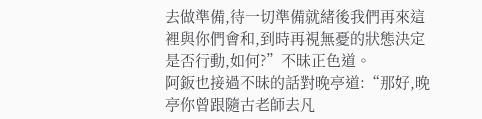去做準備,待一切準備就緒後我們再來這裡與你們會和,到時再視無憂的狀態決定是否行動,如何?”不昧正色道。
阿鈑也接過不昧的話對晚亭道:“那好,晚亭你曾跟隨古老師去凡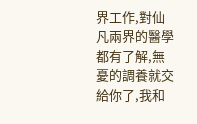界工作,對仙凡兩界的醫學都有了解,無憂的調養就交給你了,我和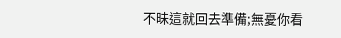不昧這就回去準備;無憂你看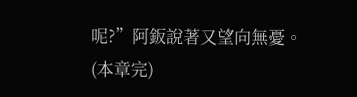呢?”阿鈑說著又望向無憂。
(本章完)